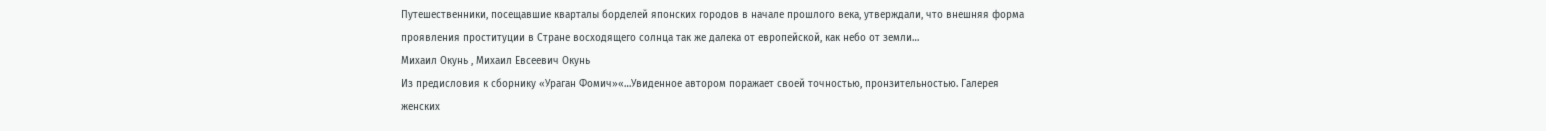Путешественники, посещавшие кварталы борделей японских городов в начале прошлого века, утверждали, что внешняя форма проявления проституции в Стране восходящего солнца так же далека от европейской, как небо от земли…
Михаил Окунь , Михаил Евсеевич Окунь
Из предисловия к сборнику «Ураган Фомич»«…Увиденное автором поражает своей точностью, пронзительностью. Галерея женских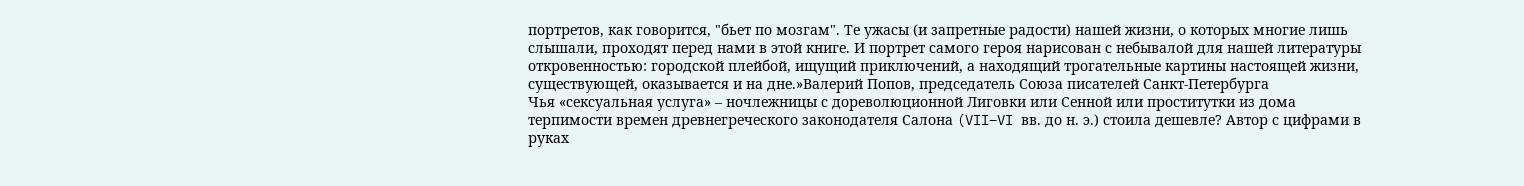портретов, как говорится, "бьет по мозгам". Те ужасы (и запретные радости) нашей жизни, о которых многие лишь слышали, проходят перед нами в этой книге. И портрет самого героя нарисован с небывалой для нашей литературы откровенностью: городской плейбой, ищущий приключений, а находящий трогательные картины настоящей жизни, существующей, оказывается и на дне.»Валерий Попов, председатель Союза писателей Санкт-Петербурга
Чья «сексуальная услуга» – ночлежницы с дореволюционной Лиговки или Сенной или проститутки из дома терпимости времен древнегреческого законодателя Салона (VII–VI вв. до н. э.) стоила дешевле? Автор с цифрами в руках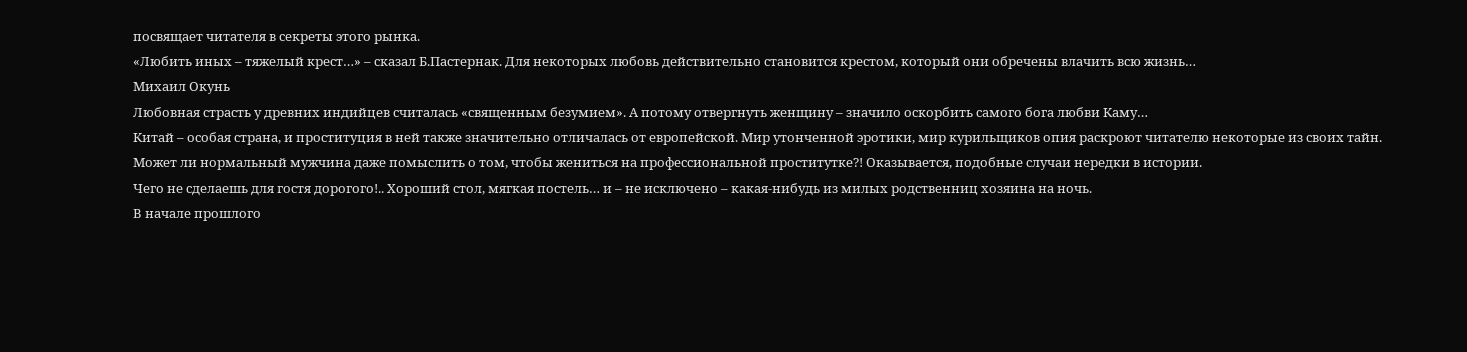посвящает читателя в секреты этого рынка.
«Любить иных – тяжелый крест…» – сказал Б.Пастернак. Для некоторых любовь действительно становится крестом, который они обречены влачить всю жизнь…
Михаил Окунь
Любовная страсть у древних индийцев считалась «священным безумием». А потому отвергнуть женщину – значило оскорбить самого бога любви Каму…
Китай – особая страна, и проституция в ней также значительно отличалась от европейской. Мир утонченной эротики, мир курильщиков опия раскроют читателю некоторые из своих тайн.
Может ли нормальный мужчина даже помыслить о том, чтобы жениться на профессиональной проститутке?! Оказывается, подобные случаи нередки в истории.
Чего не сделаешь для гостя дорогого!.. Хороший стол, мягкая постель… и – не исключено – какая-нибудь из милых родственниц хозяина на ночь.
В начале прошлого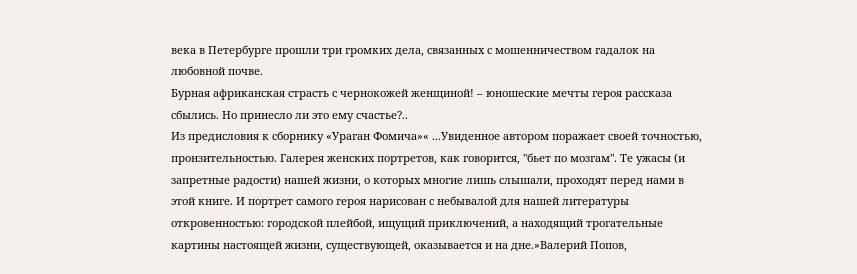века в Петербурге прошли три громких дела, связанных с мошенничеством гадалок на любовной почве.
Бурная африканская страсть с чернокожей женщиной! – юношеские мечты героя рассказа сбылись. Но принесло ли это ему счастье?..
Из предисловия к сборнику «Ураган Фомича»« ...Увиденное автором поражает своей точностью, пронзительностью. Галерея женских портретов, как говорится, "бьет по мозгам". Те ужасы (и запретные радости) нашей жизни, о которых многие лишь слышали, проходят перед нами в этой книге. И портрет самого героя нарисован с небывалой для нашей литературы откровенностью: городской плейбой, ищущий приключений, а находящий трогательные картины настоящей жизни, существующей, оказывается и на дне.»Валерий Попов,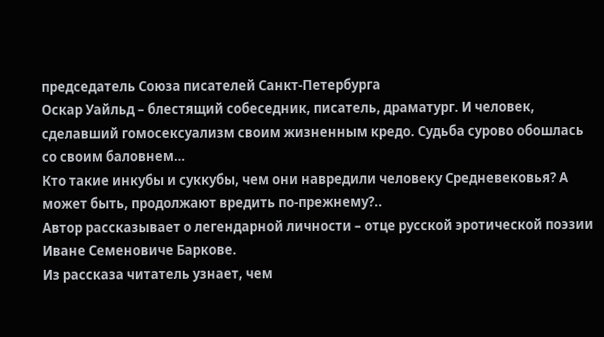председатель Союза писателей Санкт-Петербурга
Оскар Уайльд – блестящий собеседник, писатель, драматург. И человек, сделавший гомосексуализм своим жизненным кредо. Судьба сурово обошлась со своим баловнем…
Кто такие инкубы и суккубы, чем они навредили человеку Средневековья? А может быть, продолжают вредить по-прежнему?..
Автор рассказывает о легендарной личности – отце русской эротической поэзии Иване Семеновиче Баркове.
Из рассказа читатель узнает, чем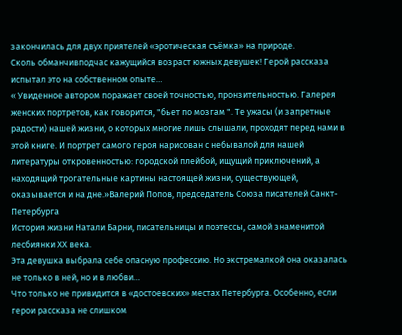закончилась для двух приятелей «эротическая съёмка» на природе.
Сколь обманчивподчас кажущийся возраст южных девушек! Герой рассказа испытал это на собственном опыте…
« Увиденное автором поражает своей точностью, пронзительностью. Галерея женских портретов, как говорится, "бьет по мозгам ". Те ужасы (и запретные радости) нашей жизни, о которых многие лишь слышали, проходят перед нами в этой книге. И портрет самого героя нарисован с небывалой для нашей литературы откровенностью: городской плейбой, ищущий приключений, а находящий трогательные картины настоящей жизни, существующей, оказывается и на дне.»Валерий Попов, председатель Союза писателей Санкт-Петербурга
История жизни Натали Барни, писательницы и поэтессы, самой знаменитой лесбиянки ХХ века.
Эта девушка выбрала себе опасную профессию. Но экстремалкой она оказалась не только в ней, но и в любви…
Что только не привидится в «достоевских» местах Петербурга. Особенно, если герои рассказа не слишком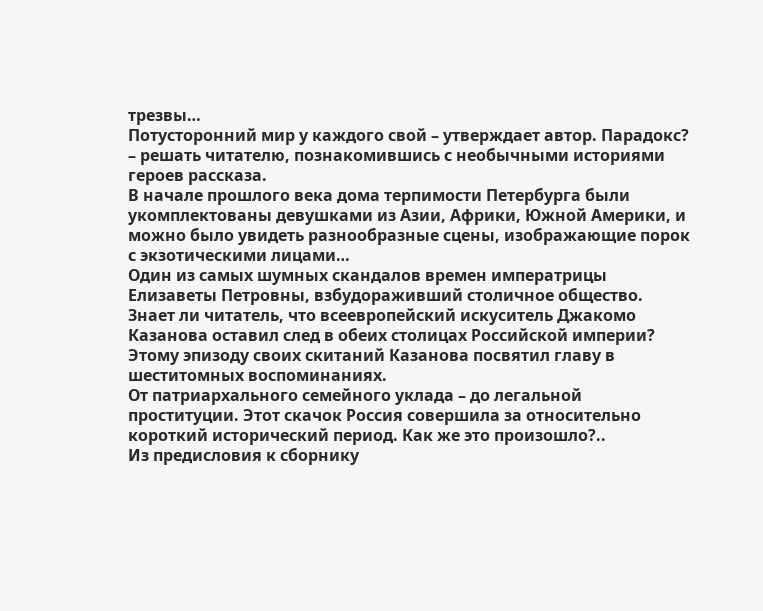трезвы…
Потусторонний мир у каждого свой – утверждает автор. Парадокс? – решать читателю, познакомившись с необычными историями героев рассказа.
В начале прошлого века дома терпимости Петербурга были укомплектованы девушками из Азии, Африки, Южной Америки, и можно было увидеть разнообразные сцены, изображающие порок с экзотическими лицами…
Один из самых шумных скандалов времен императрицы Елизаветы Петровны, взбудораживший столичное общество.
Знает ли читатель, что всеевропейский искуситель Джакомо Казанова оставил след в обеих столицах Российской империи? Этому эпизоду своих скитаний Казанова посвятил главу в шеститомных воспоминаниях.
От патриархального семейного уклада – до легальной проституции. Этот скачок Россия совершила за относительно короткий исторический период. Как же это произошло?..
Из предисловия к сборнику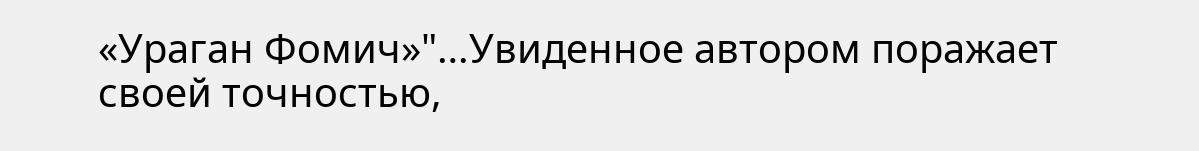«Ураган Фомич»"…Увиденное автором поражает своей точностью,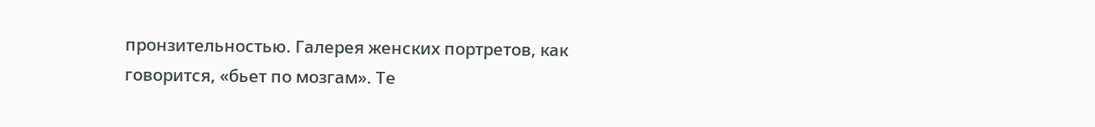пронзительностью. Галерея женских портретов, как говорится, «бьет по мозгам». Те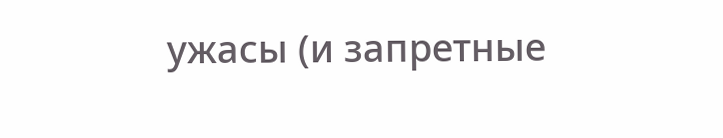ужасы (и запретные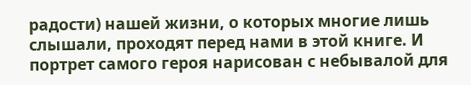радости) нашей жизни, о которых многие лишь слышали, проходят перед нами в этой книге. И портрет самого героя нарисован с небывалой для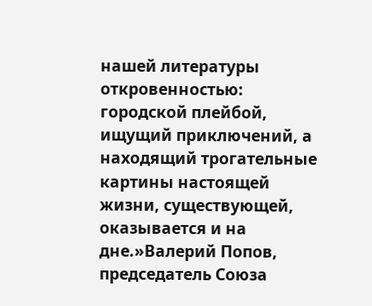нашей литературы откровенностью: городской плейбой, ищущий приключений, а находящий трогательные картины настоящей жизни, существующей, оказывается и на дне.»Валерий Попов, председатель Союза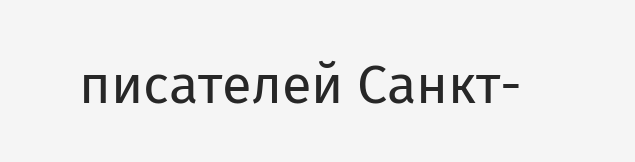писателей Санкт-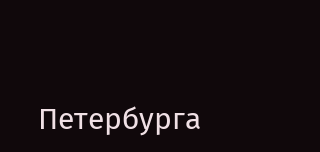Петербурга